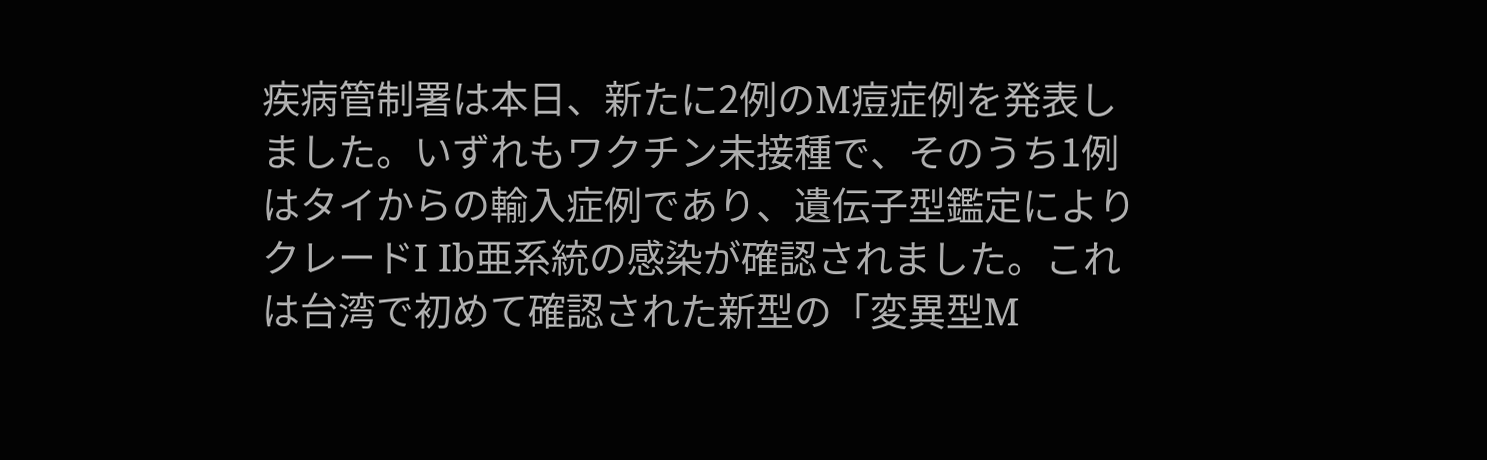疾病管制署は本日、新たに2例のM痘症例を発表しました。いずれもワクチン未接種で、そのうち1例はタイからの輸入症例であり、遺伝子型鑑定によりクレードI Ib亜系統の感染が確認されました。これは台湾で初めて確認された新型の「変異型M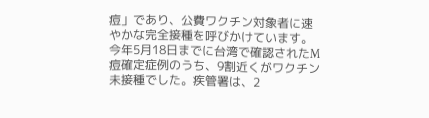痘」であり、公費ワクチン対象者に速やかな完全接種を呼びかけています。今年5月18日までに台湾で確認されたM痘確定症例のうち、9割近くがワクチン未接種でした。疾管署は、2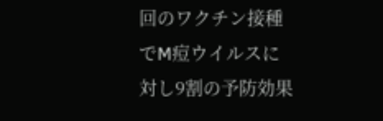回のワクチン接種でM痘ウイルスに対し9割の予防効果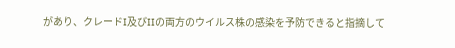があり、クレードI及びIIの両方のウイルス株の感染を予防できると指摘して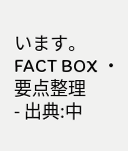います。
FACT BOX ・ 要点整理
- 出典:中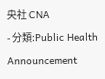央社 CNA
- 分類:Public Health Announcement